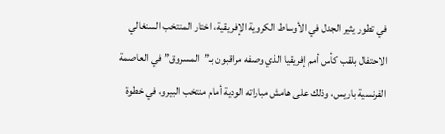في تطور يثير الجدل في الأوساط الكروية الإفريقية، اختار المنتخب السنغالي الاحتفال بلقب كأس أمم إفريقيا الذي وصفه مراقبون بـ”المسروق” في العاصمة الفرنسية باريس، وذلك على هامش مباراته الودية أمام منتخب البيرو، في خطوة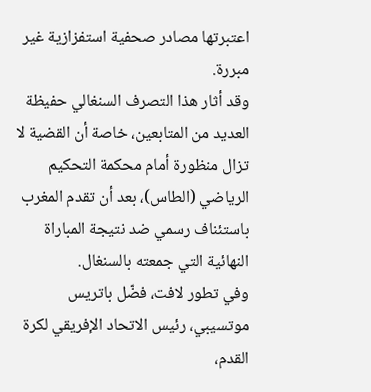اعتبرتها مصادر صحفية استفزازية غير مبررة.
وقد أثار هذا التصرف السنغالي حفيظة العديد من المتابعين، خاصة أن القضية لا تزال منظورة أمام محكمة التحكيم الرياضي (الطاس)، بعد أن تقدم المغرب باستئناف رسمي ضد نتيجة المباراة النهائية التي جمعته بالسنغال.
وفي تطور لافت، فضّل باتريس موتسيبي، رئيس الاتحاد الإفريقي لكرة القدم،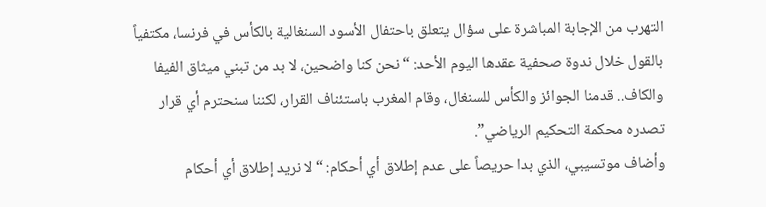التهرب من الإجابة المباشرة على سؤال يتعلق باحتفال الأسود السنغالية بالكأس في فرنسا، مكتفياً بالقول خلال ندوة صحفية عقدها اليوم الأحد: “نحن كنا واضحين، لا بد من تبني ميثاق الفيفا والكاف.. قدمنا الجوائز والكأس للسنغال، وقام المغرب باستئناف القرار، لكننا سنحترم أي قرار تصدره محكمة التحكيم الرياضي”.
وأضاف موتسيبي، الذي بدا حريصاً على عدم إطلاق أي أحكام: “لا نريد إطلاق أي أحكام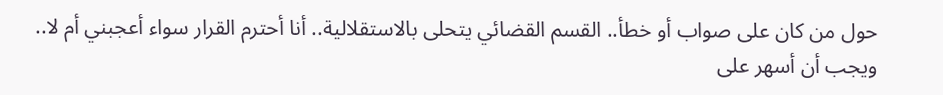حول من كان على صواب أو خطأ.. القسم القضائي يتحلى بالاستقلالية.. أنا أحترم القرار سواء أعجبني أم لا.. ويجب أن أسهر على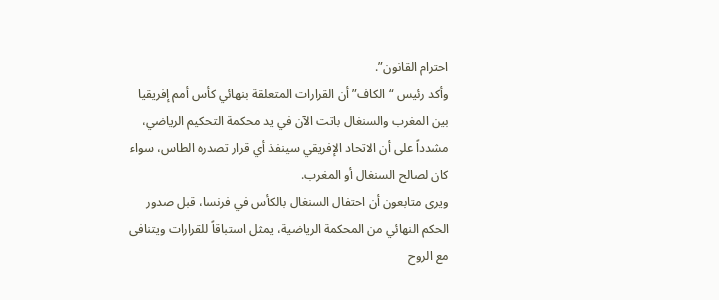احترام القانون”.
وأكد رئيس “الكاف” أن القرارات المتعلقة بنهائي كأس أمم إفريقيا بين المغرب والسنغال باتت الآن في يد محكمة التحكيم الرياضي، مشدداً على أن الاتحاد الإفريقي سينفذ أي قرار تصدره الطاس، سواء كان لصالح السنغال أو المغرب.
ويرى متابعون أن احتفال السنغال بالكأس في فرنسا، قبل صدور الحكم النهائي من المحكمة الرياضية، يمثل استباقاً للقرارات ويتنافى مع الروح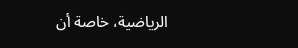الرياضية، خاصة أن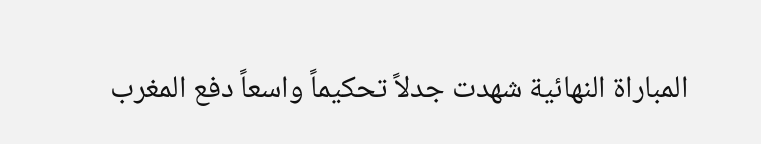المباراة النهائية شهدت جدلاً تحكيماً واسعاً دفع المغرب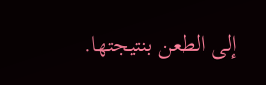إلى الطعن بنتيجتها.